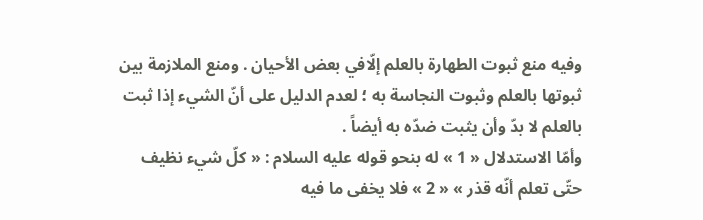وفيه منع ثبوت الطهارة بالعلم إلّافي بعض الأحيان . ومنع الملازمة بين ثبوتها بالعلم وثبوت النجاسة به ؛ لعدم الدليل على أنّ الشيء إذا ثبت بالعلم لا بدّ وأن يثبت ضدّه به أيضاً .
وأمّا الاستدلال « 1 » له بنحو قوله عليه السلام : « كلّ شيء نظيف حتّى تعلم أنّه قذر » « 2 » فلا يخفى ما فيه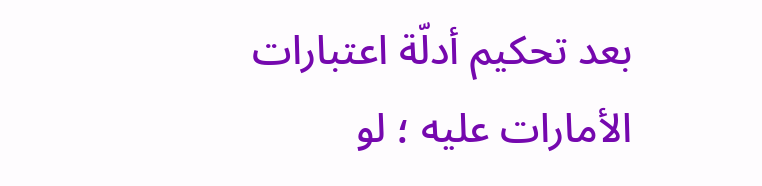بعد تحكيم أدلّة اعتبارات الأمارات عليه ؛ لو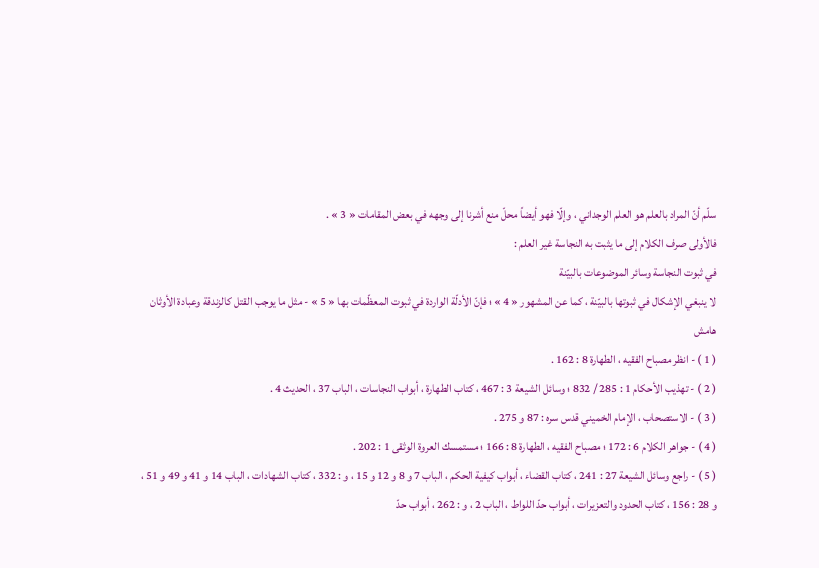سلّم أنّ المراد بالعلم هو العلم الوجداني ، وإلّا فهو أيضاً محلّ منع أشرنا إلى وجهه في بعض المقامات « 3 » .
فالأولى صرف الكلام إلى ما يثبت به النجاسة غير العلم :
في ثبوت النجاسة وسائر الموضوعات بالبيّنة
لا ينبغي الإشكال في ثبوتها بالبيّنة ، كما عن المشهور « 4 » ؛ فإنّ الأدلّة الواردة في ثبوت المعظّمات بها « 5 » - مثل ما يوجب القتل كالزندقة وعبادة الأوثان
هامش
( 1 ) - انظر مصباح الفقيه ، الطهارة 8 : 162 .
( 2 ) - تهذيب الأحكام 1 : 285 / 832 ؛ وسائل الشيعة 3 : 467 ، كتاب الطهارة ، أبواب النجاسات ، الباب 37 ، الحديث 4 .
( 3 ) - الاستصحاب ، الإمام الخميني قدس سره : 87 و 275 .
( 4 ) - جواهر الكلام 6 : 172 ؛ مصباح الفقيه ، الطهارة 8 : 166 ؛ مستمسك العروة الوثقى 1 : 202 .
( 5 ) - راجع وسائل الشيعة 27 : 241 ، كتاب القضاء ، أبواب كيفية الحكم ، الباب 7 و 8 و 12 و 15 ، و : 332 ، كتاب الشهادات ، الباب 14 و 41 و 49 و 51 ، و 28 : 156 ، كتاب الحدود والتعزيرات ، أبواب حدّ اللواط ، الباب 2 ، و : 262 ، أبواب حدّ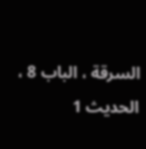السرقة ، الباب 8 ، الحديث 1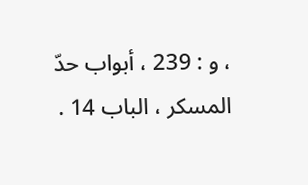، و : 239 ، أبواب حدّ المسكر ، الباب 14 .